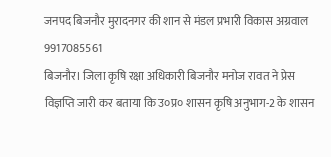जनपद बिजनौर मुरादनगर की शान से मंडल प्रभारी विकास अग्रवाल 9917085561
बिजनौर। जिला कृषि रक्षा अधिकारी बिजनौर मनोज रावत ने प्रेस विज्ञप्ति जारी कर बताया कि उ०प्र० शासन कृषि अनुभाग-2 के शासन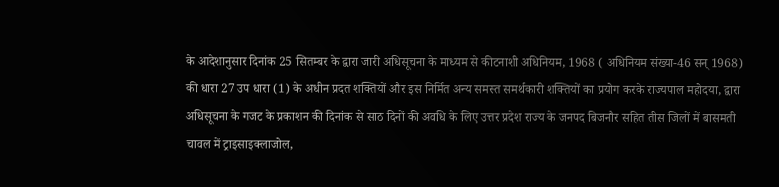के आदेशानुसार दिनांक 25 सितम्बर के द्वारा जारी अधिसूचना के माध्यम से कीटनाशी अधिनियम, 1968 ( अधिनियम संख्या-46 सन् 1968) की धारा 27 उप धारा (1) के अधीन प्रदत शक्तियों और इस निर्मित अन्य समस्त समर्थकारी शक्तियों का प्रयोग करके राज्यपाल महोदया, द्वारा अधिसूचना के गजट के प्रकाशन की दिनांक से साठ दिनों की अवधि के लिए उत्तर प्रदेश राज्य के जनपद बिजनौर सहित तीस जिलों में बासमती चावल में ट्राइसाइक्लाजोल,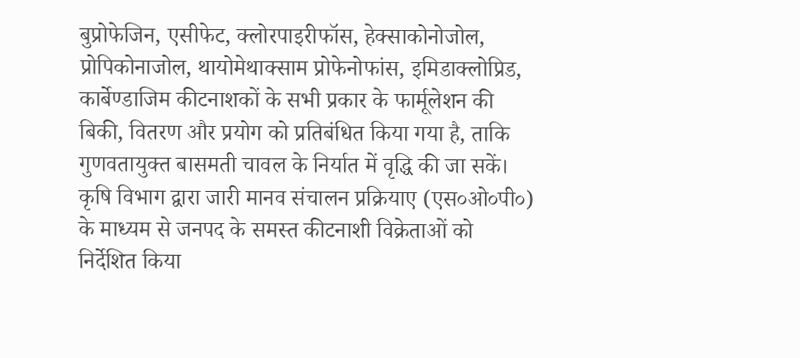बुप्रोफेजिन, एसीफेट, क्लोरपाइरीफॉस, हेक्साकोनोजोल, प्रोपिकोनाजोल, थायोमेथाक्साम प्रोफेनोफांस, इमिडाक्लोप्रिड, कार्बेण्डाजिम कीटनाशकों के सभी प्रकार के फार्मूलेशन की बिकी, वितरण और प्रयोग को प्रतिबंधित किया गया है, ताकि गुणवतायुक्त बासमती चावल के निर्यात में वृद्धि की जा सकें।
कृषि विभाग द्वारा जारी मानव संचालन प्रक्रियाए (एस०ओ०पी०) के माध्यम से जनपद के समस्त कीटनाशी विक्रेताओं को निर्देशित किया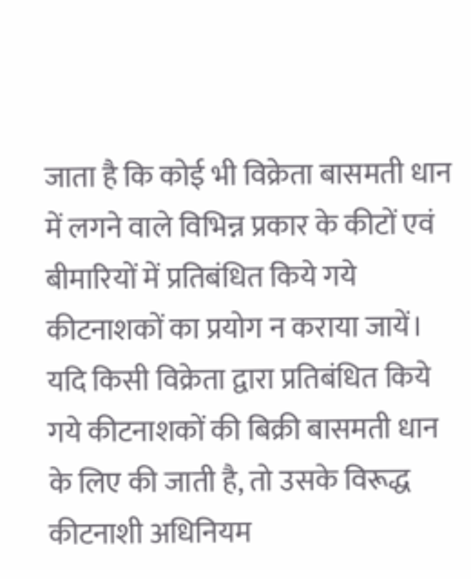जाता है कि कोई भी विक्रेता बासमती धान में लगने वाले विभिन्न प्रकार के कीटों एवं बीमारियों में प्रतिबंधित किये गये कीटनाशकों का प्रयोग न कराया जायें। यदि किसी विक्रेता द्वारा प्रतिबंधित किये गये कीटनाशकों की बिक्री बासमती धान के लिए की जाती है, तो उसके विरूद्ध कीटनाशी अधिनियम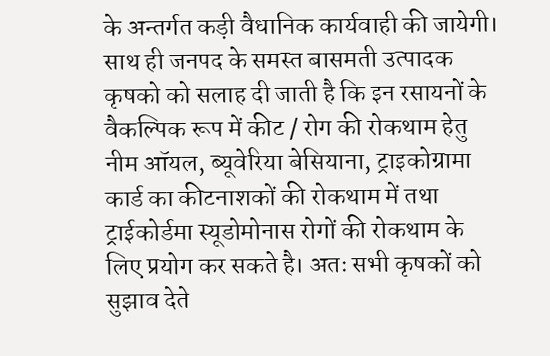के अन्तर्गत कड़ी वैधानिक कार्यवाही की जायेगी। साथ ही जनपद के समस्त बासमती उत्पादक कृषको को सलाह दी जाती है कि इन रसायनों के वैकल्पिक रूप में कीट / रोग की रोकथाम हेतु नीम ऑयल, ब्यूवेरिया बेसियाना, ट्राइकोग्रामा कार्ड का कीटनाशकों की रोकथाम में तथा ट्राईकोर्डमा स्यूडोमोनास रोगों की रोकथाम के लिए प्रयोग कर सकते है। अतः सभी कृषकों को सुझाव देते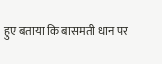हुए बताया कि बासमती धान पर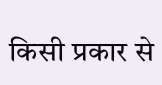किसी प्रकार से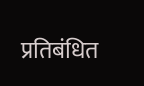प्रतिबंधित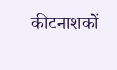कीटनाशकों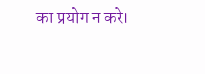का प्रयोग न करे।